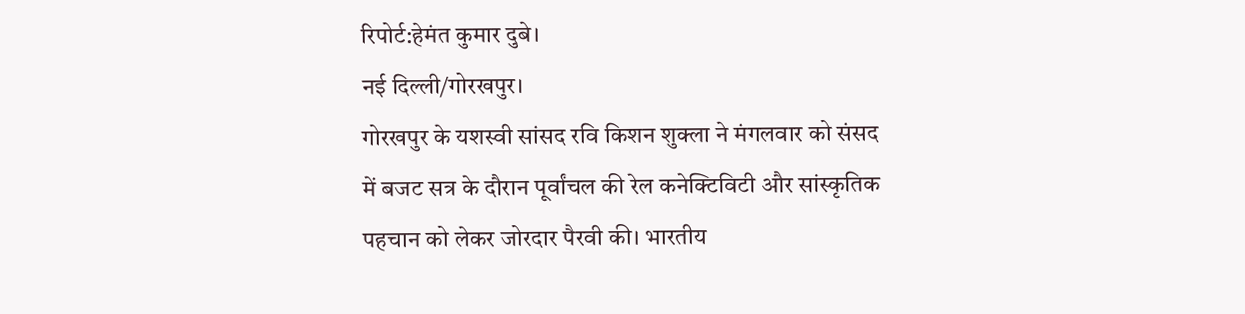रिपोर्ट:हेमंत कुमार दुबे।
नई दिल्ली/गोरखपुर।
गोरखपुर के यशस्वी सांसद रवि किशन शुक्ला ने मंगलवार को संसद में बजट सत्र के दौरान पूर्वांचल की रेल कनेक्टिविटी और सांस्कृतिक पहचान को लेकर जोरदार पैरवी की। भारतीय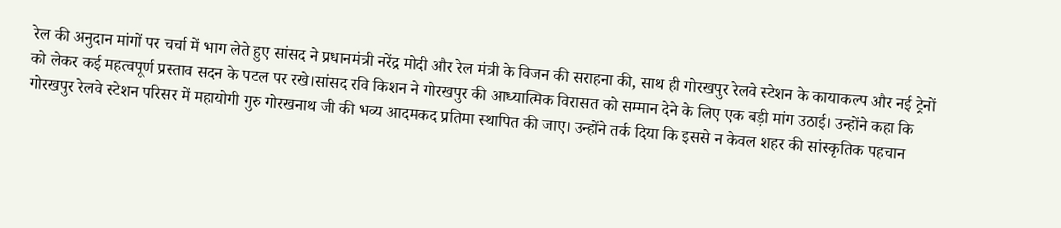रेल की अनुदान मांगों पर चर्चा में भाग लेते हुए सांसद ने प्रधानमंत्री नरेंद्र मोदी और रेल मंत्री के विजन की सराहना की, साथ ही गोरखपुर रेलवे स्टेशन के कायाकल्प और नई ट्रेनों को लेकर कई महत्वपूर्ण प्रस्ताव सदन के पटल पर रखे।सांसद रवि किशन ने गोरखपुर की आध्यात्मिक विरासत को सम्मान देने के लिए एक बड़ी मांग उठाई। उन्होंने कहा कि गोरखपुर रेलवे स्टेशन परिसर में महायोगी गुरु गोरखनाथ जी की भव्य आदमकद प्रतिमा स्थापित की जाए। उन्होंने तर्क दिया कि इससे न केवल शहर की सांस्कृतिक पहचान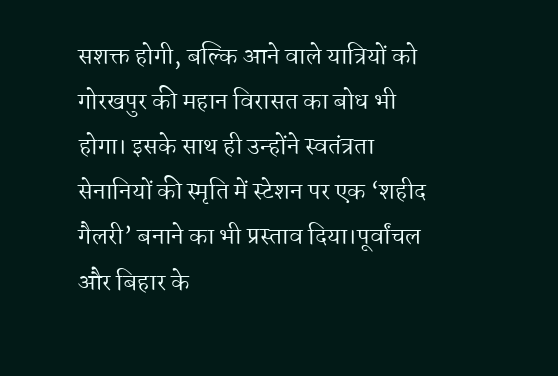सशक्त होगी, बल्कि आने वाले यात्रियों को गोरखपुर की महान विरासत का बोध भी होगा। इसके साथ ही उन्होंने स्वतंत्रता सेनानियों की स्मृति में स्टेशन पर एक ‘शहीद गैलरी’ बनाने का भी प्रस्ताव दिया।पूर्वांचल और बिहार के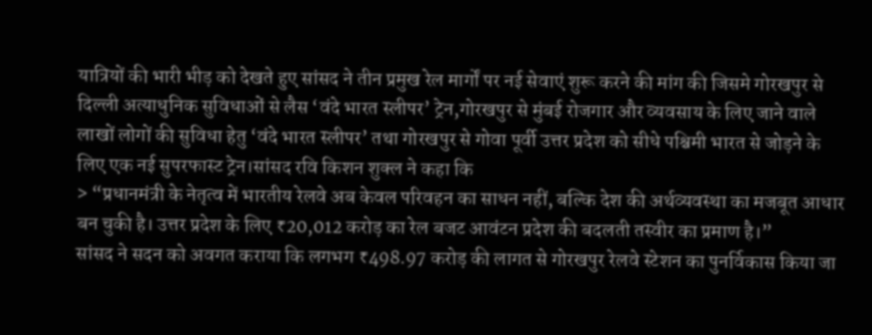यात्रियों की भारी भीड़ को देखते हुए सांसद ने तीन प्रमुख रेल मार्गों पर नई सेवाएं शुरू करने की मांग की जिसमे गोरखपुर से दिल्ली अत्याधुनिक सुविधाओं से लैस ‘वंदे भारत स्लीपर’ ट्रेन,गोरखपुर से मुंबई रोजगार और व्यवसाय के लिए जाने वाले लाखों लोगों की सुविधा हेतु ‘वंदे भारत स्लीपर’ तथा गोरखपुर से गोवा पूर्वी उत्तर प्रदेश को सीधे पश्चिमी भारत से जोड़ने के लिए एक नई सुपरफास्ट ट्रेन।सांसद रवि किशन शुक्ल ने कहा कि
> “प्रधानमंत्री के नेतृत्व में भारतीय रेलवे अब केवल परिवहन का साधन नहीं, बल्कि देश की अर्थव्यवस्था का मजबूत आधार बन चुकी है। उत्तर प्रदेश के लिए ₹20,012 करोड़ का रेल बजट आवंटन प्रदेश की बदलती तस्वीर का प्रमाण है।”
सांसद ने सदन को अवगत कराया कि लगभग ₹498.97 करोड़ की लागत से गोरखपुर रेलवे स्टेशन का पुनर्विकास किया जा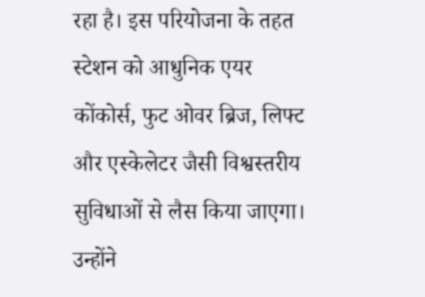रहा है। इस परियोजना के तहत स्टेशन को आधुनिक एयर कोंकोर्स, फुट ओवर ब्रिज, लिफ्ट और एस्केलेटर जैसी विश्वस्तरीय सुविधाओं से लैस किया जाएगा। उन्होंने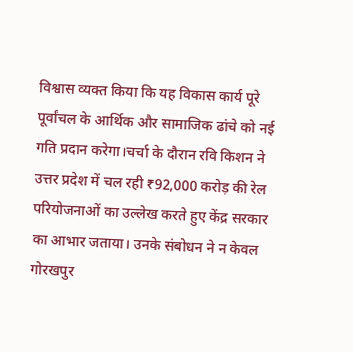विश्वास व्यक्त किया कि यह विकास कार्य पूरे पूर्वांचल के आर्थिक और सामाजिक ढांचे को नई गति प्रदान करेगा।चर्चा के दौरान रवि किशन ने उत्तर प्रदेश में चल रही ₹92,000 करोड़ की रेल परियोजनाओं का उल्लेख करते हुए केंद्र सरकार का आभार जताया। उनके संबोधन ने न केवल गोरखपुर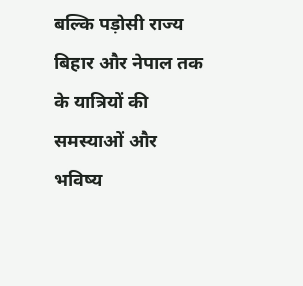बल्कि पड़ोसी राज्य बिहार और नेपाल तक के यात्रियों की समस्याओं और भविष्य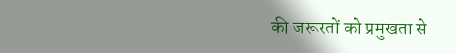की जरूरतों को प्रमुखता से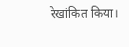रेखांकित किया।